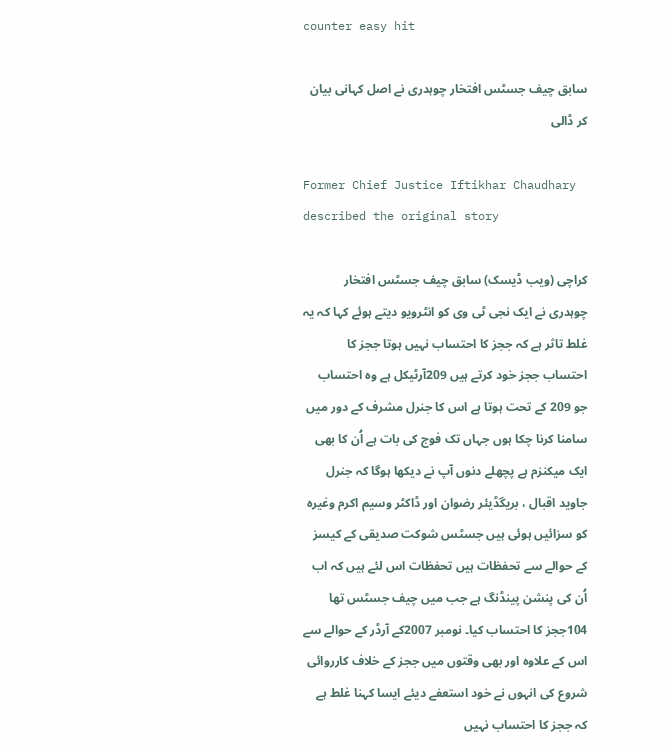counter easy hit

سابق چیف جسٹس افتخار چوہدری نے اصل کہانی بیان کر ڈالی

Former Chief Justice Iftikhar Chaudhary described the original story

کراچی (ویب ڈیسک) سابق چیف جسٹس افتخار چوہدری نے ایک نجی ٹی وی کو انٹرویو دیتے ہوئے کہا کہ یہ غلط تاثر ہے کہ ججز کا احتساب نہیں ہوتا ججز کا احتساب ججز خود کرتے ہیں 209آرٹیکل ہے وہ احتساب جو 209 کے تحت ہوتا ہے اس کا جنرل مشرف کے دور میں سامنا کرنا چکا ہوں جہاں تک فوج کی بات ہے اُن کا بھی ایک میکنزم ہے پچھلے دنوں آپ نے دیکھا ہوگا کہ جنرل جاوید اقبال ، بریگڈیئر رضوان اور ڈاکٹر وسیم اکرم وغیرہ کو سزائیں ہوئی ہیں جسٹس شوکت صدیقی کے کیسز کے حوالے سے تحفظات ہیں تحفظات اس لئے ہیں کہ اب اُن کی پنشن پینڈنگ ہے جب میں چیف جسٹس تھا 104ججز کا احتساب کیا۔ نومبر 2007کے آرڈر کے حوالے سے اس کے علاوہ اور بھی وقتوں میں ججز کے خلاف کارروائی شروع کی انہوں نے خود استعفے دیئے ایسا کہنا غلط ہے کہ ججز کا احتساب نہیں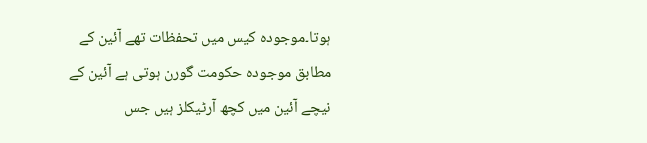ہوتا۔موجودہ کیس میں تحفظات تھے آئین کے مطابق موجودہ حکومت گورن ہوتی ہے آئین کے نیچے آئین میں کچھ آرٹیکلز ہیں جس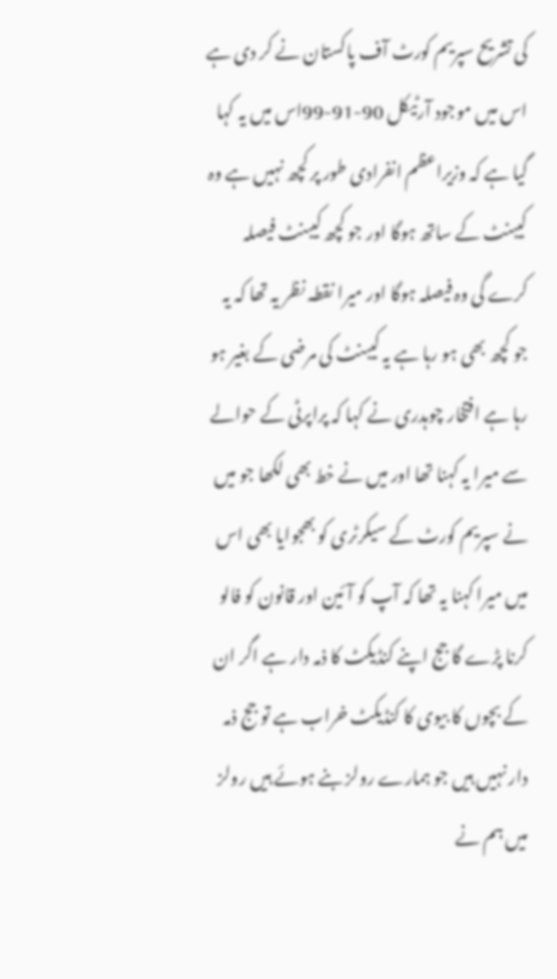کی تشریح سپریم کورٹ آف پاکستان نے کر دی ہے اس میں موجود آرٹیکل 90-91-99اس میں یہ کہا گیا ہے کہ وزیراعظم انفرادی طور پر کچھ نہیں ہے وہ کیبنٹ کے ساتھ ہوگا اور جو کچھ کیبنٹ فیصلہ کرے گی وہ فیصلہ ہوگا اور میرا نقطہ نظر یہ تھا کہ یہ جو کچھ بھی ہو رہا ہے یہ کیبنٹ کی مرضی کے بغیر ہو رہا ہے افتخار چوہدری نے کہا کہ پراپرٹی کے حوالے سے میرا یہ کہنا تھا اور میں نے خط بھی لکھا جو میں نے سپریم کورٹ کے سیکرٹری کو بھجوایا بھی اس میں میرا کہنا یہ تھا کہ آپ کو آئین اور قانون کو فالو کرنا پڑے گا جج اپنے کنڈیکٹ کا ذمہ دار ہے اگر ان کے بچوں کا بیوی کا کنڈیکٹ خراب ہے تو جج ذمہ دار نہیں ہیں جو ہمارے رولز بنے ہوئے ہیں رولز میں ہم نے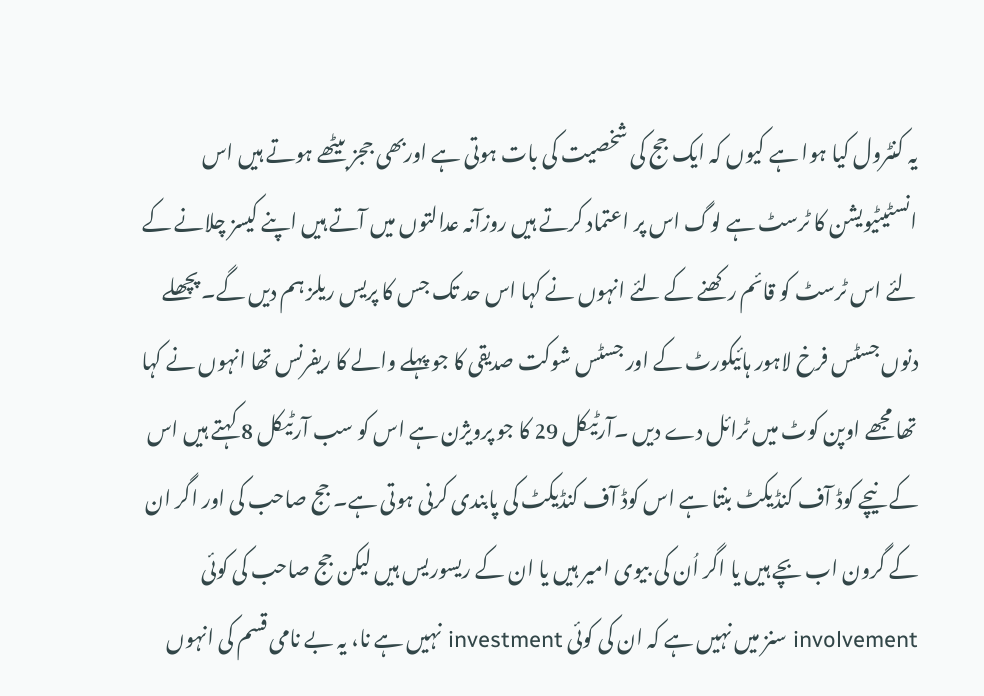یہ کنٹرول کیا ہوا ہے کیوں کہ ایک جج کی شخصیت کی بات ہوتی ہے اوربھی ججز بیٹھے ہوتے ہیں اس انسٹیٹیویشن کا ٹرسٹ ہے لوگ اس پر اعتماد کرتے ہیں روزآنہ عدالتوں میں آتے ہیں اپنے کیسز چلانے کے لئے اس ٹرسٹ کو قائم رکھنے کے لئے انہوں نے کہا اس حد تک جس کا پریس ریلز ہم دیں گے۔ پچھلے دنوں جسٹس فرخ لاہور ہائیکورٹ کے اور جسٹس شوکت صدیقی کا جو پہلے والے کا ریفرنس تھا انہوں نے کہا تھا مجھے اوپن کوٹ میں ٹرائل دے دیں ۔آرٹیکل 29 کا جو پرویژن ہے اس کو سب آرٹیکل 8 کہتے ہیں اس کے نیچے کوڈ آف کنڈیکٹ بنتا ہے اس کوڈ آف کنڈیکٹ کی پابندی کرنی ہوتی ہے۔ جج صاحب کی اور اگر ان کے گرون اب بچے ہیں یا اگر اُن کی بیوی امیر ہیں یا ان کے ریسوریس ہیں لیکن جج صاحب کی کوئی involvement سنز میں نہیں ہے کہ ان کی کوئی investment نہیں ہے نا، یہ بے نامی قسم کی انہوں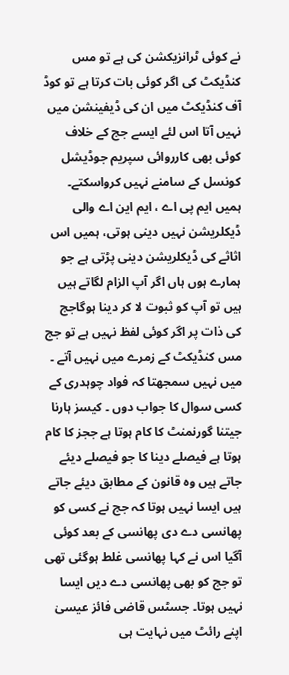نے کوئی ٹرانزیکشن کی ہے تو مس کنڈیکٹ کی اگر کوئی بات کرتا ہے تو کوڈ آف کنڈیکٹ میں ان کی ڈیفینشن میں نہیں آتا اس لئے ایسے جج کے خلاف کوئی بھی کارروائی سپریم جوڈیشل کونسل کے سامنے نہیں کرواسکتے۔ ہمیں ایم پی اے ، ایم این اے والی ڈیکلریشن نہیں دینی ہوتی، ہمیں اس اثاثے کی ڈیکلریشن دینی پڑتی ہے جو ہمارے ہوں ہاں اگر آپ الزام لگاتے ہیں ہیں تو آپ کو ثبوت لا کر دینا ہوگاجج کی ذات پر اگر کوئی لفظ نہیں ہے تو جج مس کنڈیکٹ کے زمرے میں نہیں آتے ۔ میں نہیں سمجھتا کہ فواد چوہدری کے کسی سوال کا جواب دوں ۔ کیسز ہارنا جیتنا گورنمنٹ کا کام ہوتا ہے ججز کا کام ہوتا ہے فیصلے دینا کا جو فیصلے دیئے جاتے ہیں وہ قانون کے مطابق دیئے جاتے ہیں ایسا نہیں ہوتا کہ جج نے کسی کو پھانسی دے دی پھانسی کے بعد کوئی آگیا اس نے کہا پھانسی غلط ہوگئی تھی تو جج کو بھی پھانسی دے دیں ایسا نہیں ہوتا۔ جسٹس قاضی فائز عیسیٰ اپنے رائٹ میں نہایت ہی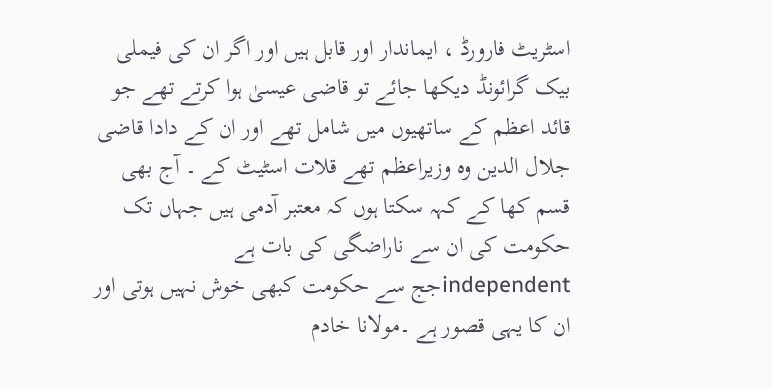اسٹریٹ فارورڈ ، ایماندار اور قابل ہیں اور اگر ان کی فیملی بیک گرائونڈ دیکھا جائے تو قاضی عیسیٰ ہوا کرتے تھے جو قائد اعظم کے ساتھیوں میں شامل تھے اور ان کے دادا قاضی جلال الدین وہ وزیراعظم تھے قلات اسٹیٹ کے ۔ آج بھی قسم کھا کے کہہ سکتا ہوں کہ معتبر آدمی ہیں جہاں تک حکومت کی ان سے ناراضگی کی بات ہے independentجج سے حکومت کبھی خوش نہیں ہوتی اور ان کا یہی قصور ہے ۔مولانا خادم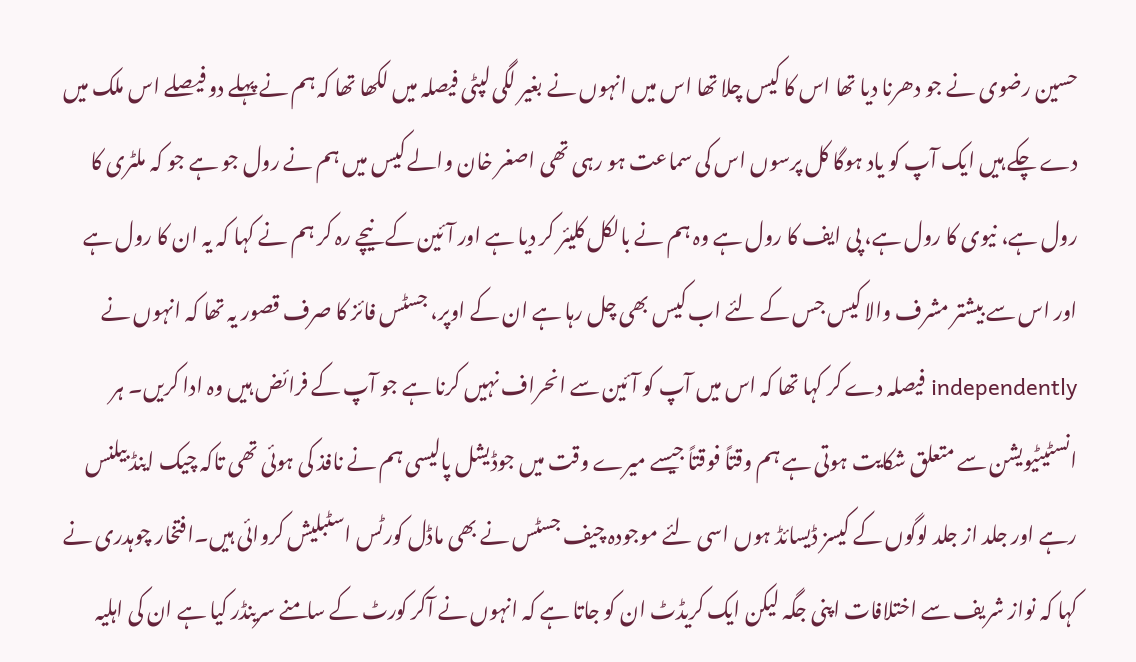حسین رضوی نے جو دھرنا دیا تھا اس کا کیس چلا تھا اس میں انہوں نے بغیر لگی لپٹی فیصلہ میں لکھا تھا کہ ہم نے پہلے دو فیصلے اس ملک میں دے چکے ہیں ایک آپ کو یاد ہوگا کل پرسوں اس کی سماعت ہو رہی تھی اصغر خان والے کیس میں ہم نے رول جو ہے جو کہ ملٹری کا رول ہے، نیوی کا رول ہے، پی ایف کا رول ہے وہ ہم نے بالکل کلیئر کر دیا ہے اور آئین کے نیچے رہ کر ہم نے کہا کہ یہ ان کا رول ہے اور اس سے بیشتر مشرف والا کیس جس کے لئے اب کیس بھی چل رہا ہے ان کے اوپر، جسٹس فائز کا صرف قصور یہ تھا کہ انہوں نے independently فیصلہ دے کر کہا تھا کہ اس میں آپ کو آئین سے انحراف نہیں کرنا ہے جو آپ کے فرائض ہیں وہ ادا کریں۔ ہر انسٹیٹیویشن سے متعلق شکایت ہوتی ہے ہم وقتاً فوقتاً جیسے میرے وقت میں جوڈیشل پالیسی ہم نے نافذ کی ہوئی تھی تاکہ چیک اینڈ بیلنس رہے اور جلد از جلد لوگوں کے کیسز ڈیسائڈ ہوں اسی لئے موجودہ چیف جسٹس نے بھی ماڈل کورٹس اسٹبلیش کروائی ہیں۔افتخار چوہدری نے کہا کہ نواز شریف سے اختلافات اپنی جگہ لیکن ایک کریڈٹ ان کو جاتا ہے کہ انہوں نے آکر کورٹ کے سامنے سرینڈر کیا ہے ان کی اہلیہ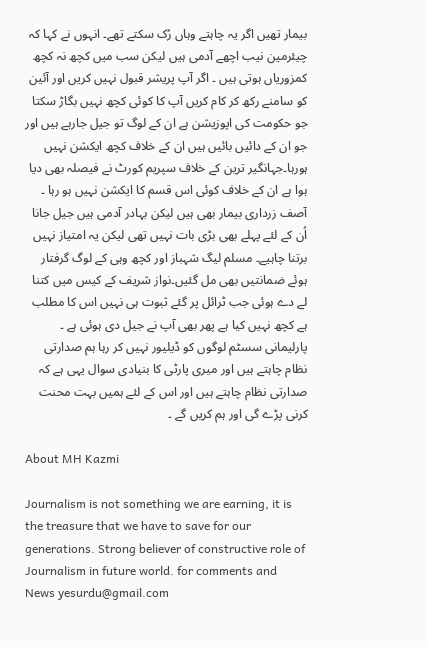بیمار تھیں اگر یہ چاہتے وہاں رُک سکتے تھے۔ انہوں نے کہا کہ چیئرمین نیب اچھے آدمی ہیں لیکن سب میں کچھ نہ کچھ کمزوریاں ہوتی ہیں ۔ اگر آپ پریشر قبول نہیں کریں اور آئین کو سامنے رکھ کر کام کریں آپ کا کوئی کچھ نہیں بگاڑ سکتا جو حکومت کی اپوزیشن ہے ان کے لوگ تو جیل جارہے ہیں اور جو ان کے دائیں بائیں ہیں ان کے خلاف کچھ ایکشن نہیں ہورہا۔جہانگیر ترین کے خلاف سپریم کورٹ نے فیصلہ بھی دیا ہوا ہے ان کے خلاف کوئی اس قسم کا ایکشن نہیں ہو رہا ۔ آصف زرداری بیمار بھی ہیں لیکن بہادر آدمی ہیں جیل جانا اُن کے لئے پہلے بھی بڑی بات نہیں تھی لیکن یہ امتیاز نہیں برتنا چاہیے۔ مسلم لیگ شہباز اور کچھ وہی کے لوگ گرفتار ہوئے ضمانتیں بھی مل گئیں۔نواز شریف کے کیس میں کتنا لے دے ہوئی جب ٹرائل پر گئے ثبوت ہی نہیں اس کا مطلب ہے کچھ نہیں کیا ہے پھر بھی آپ نے جیل دی ہوئی ہے ۔ پارلیمانی سسٹم لوگوں کو ڈیلیور نہیں کر رہا ہم صدارتی نظام چاہتے ہیں اور میری پارٹی کا بنیادی سوال یہی ہے کہ صدارتی نظام چاہتے ہیں اور اس کے لئے ہمیں بہت محنت کرنی پڑے گی اور ہم کریں گے ۔

About MH Kazmi

Journalism is not something we are earning, it is the treasure that we have to save for our generations. Strong believer of constructive role of Journalism in future world. for comments and News yesurdu@gmail.com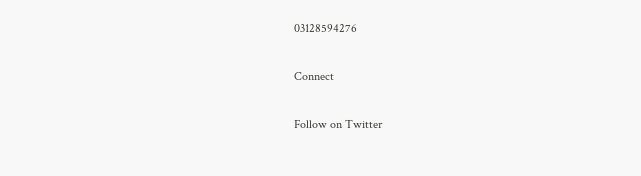03128594276

Connect

Follow on Twitter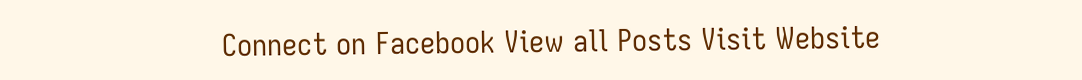Connect on Facebook View all Posts Visit Website